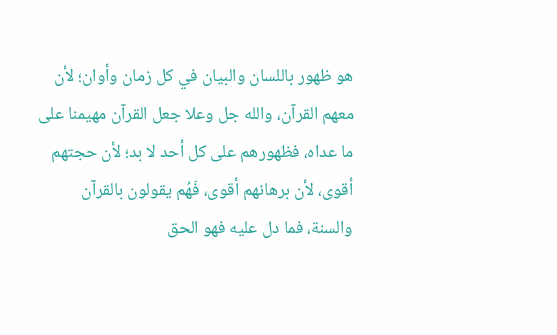هو ظهور باللسان والبيان في كل زمان وأوان؛ لأن معهم القرآن، والله جل وعلا جعل القرآن مهيمنا على ما عداه، فظهورهم على كل أحد لا بد؛ لأن حجتهم أقوى، لأن برهانهم أقوى، فَهُم يقولون بالقرآن والسنة، فما دل عليه فهو الحق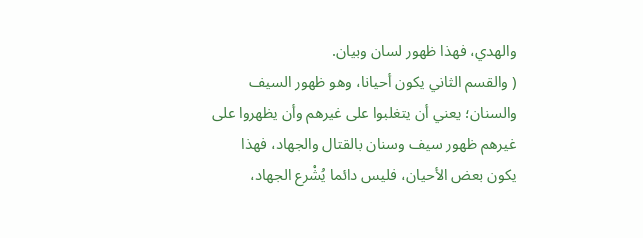والهدي، فهذا ظهور لسان وبيان.
( والقسم الثاني يكون أحيانا، وهو ظهور السيف والسنان؛ يعني أن يتغلبوا على غيرهم وأن يظهروا على غيرهم ظهور سيف وسنان بالقتال والجهاد، فهذا يكون بعض الأحيان، فليس دائما يُشْرع الجهاد،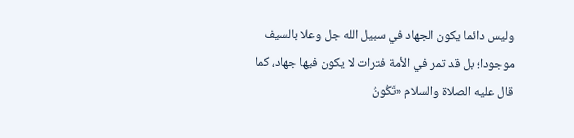وليس دائما يكون الجهاد في سبيل الله جل وعلا بالسيف موجودا؛ بل قد تمر في الأمة فترات لا يكون فيها جهاد، كما قال عليه الصلاة والسلام «تَكُونُ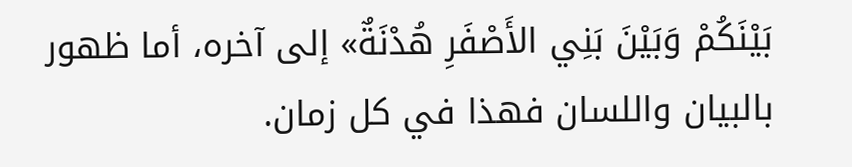بَيْنَكُمْ وَبَيْنَ بَنِي الأَصْفَرِ هُدْنَةٌ» إلى آخره، أما ظهور بالبيان واللسان فهذا في كل زمان.